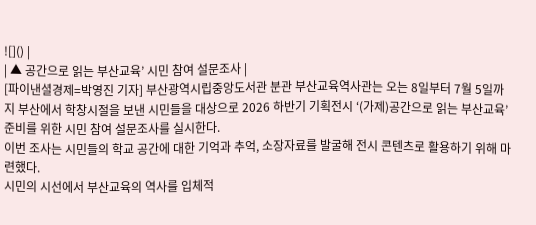![]() |
| ▲ 공간으로 읽는 부산교육’ 시민 참여 설문조사 |
[파이낸셜경제=박영진 기자] 부산광역시립중앙도서관 분관 부산교육역사관는 오는 8일부터 7월 5일까지 부산에서 학창시절을 보낸 시민들을 대상으로 2026 하반기 기획전시 ‘(가제)공간으로 읽는 부산교육’ 준비를 위한 시민 참여 설문조사를 실시한다.
이번 조사는 시민들의 학교 공간에 대한 기억과 추억, 소장자료를 발굴해 전시 콘텐츠로 활용하기 위해 마련했다.
시민의 시선에서 부산교육의 역사를 입체적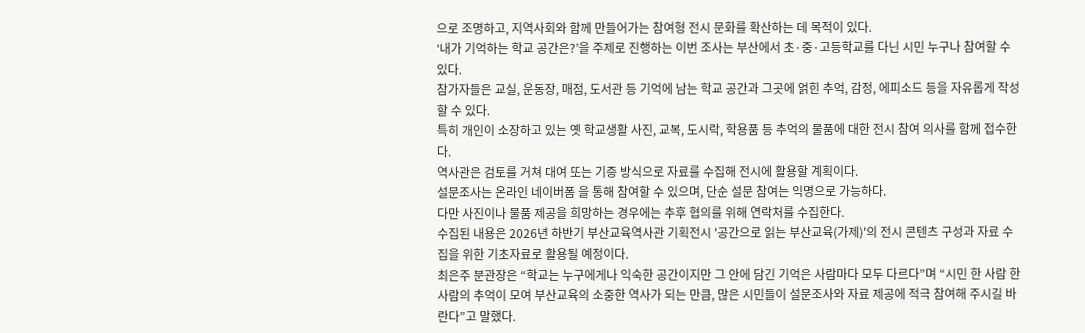으로 조명하고, 지역사회와 함께 만들어가는 참여형 전시 문화를 확산하는 데 목적이 있다.
‘내가 기억하는 학교 공간은?’을 주제로 진행하는 이번 조사는 부산에서 초·중·고등학교를 다닌 시민 누구나 참여할 수 있다.
참가자들은 교실, 운동장, 매점, 도서관 등 기억에 남는 학교 공간과 그곳에 얽힌 추억, 감정, 에피소드 등을 자유롭게 작성할 수 있다.
특히 개인이 소장하고 있는 옛 학교생활 사진, 교복, 도시락, 학용품 등 추억의 물품에 대한 전시 참여 의사를 함께 접수한다.
역사관은 검토를 거쳐 대여 또는 기증 방식으로 자료를 수집해 전시에 활용할 계획이다.
설문조사는 온라인 네이버폼 을 통해 참여할 수 있으며, 단순 설문 참여는 익명으로 가능하다.
다만 사진이나 물품 제공을 희망하는 경우에는 추후 협의를 위해 연락처를 수집한다.
수집된 내용은 2026년 하반기 부산교육역사관 기획전시 '공간으로 읽는 부산교육(가제)'의 전시 콘텐츠 구성과 자료 수집을 위한 기초자료로 활용될 예정이다.
최은주 분관장은 “학교는 누구에게나 익숙한 공간이지만 그 안에 담긴 기억은 사람마다 모두 다르다”며 “시민 한 사람 한 사람의 추억이 모여 부산교육의 소중한 역사가 되는 만큼, 많은 시민들이 설문조사와 자료 제공에 적극 참여해 주시길 바란다”고 말했다.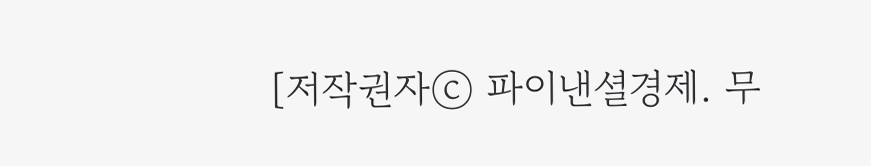[저작권자ⓒ 파이낸셜경제. 무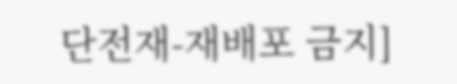단전재-재배포 금지]